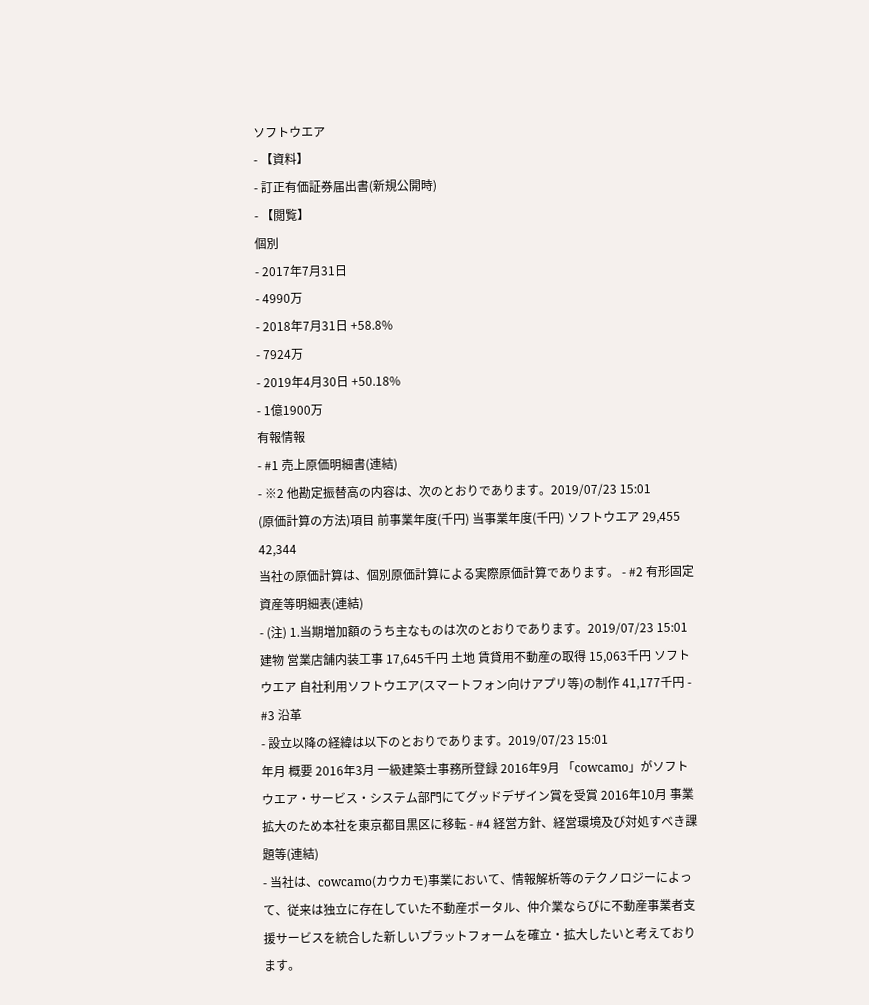ソフトウエア
- 【資料】
- 訂正有価証券届出書(新規公開時)
- 【閲覧】
個別
- 2017年7月31日
- 4990万
- 2018年7月31日 +58.8%
- 7924万
- 2019年4月30日 +50.18%
- 1億1900万
有報情報
- #1 売上原価明細書(連結)
- ※2 他勘定振替高の内容は、次のとおりであります。2019/07/23 15:01
(原価計算の方法)項目 前事業年度(千円) 当事業年度(千円) ソフトウエア 29,455 42,344
当社の原価計算は、個別原価計算による実際原価計算であります。 - #2 有形固定資産等明細表(連結)
- (注) 1.当期増加額のうち主なものは次のとおりであります。2019/07/23 15:01
建物 営業店舗内装工事 17,645千円 土地 賃貸用不動産の取得 15,063千円 ソフトウエア 自社利用ソフトウエア(スマートフォン向けアプリ等)の制作 41,177千円 - #3 沿革
- 設立以降の経緯は以下のとおりであります。2019/07/23 15:01
年月 概要 2016年3月 一級建築士事務所登録 2016年9月 「cowcamo」がソフトウエア・サービス・システム部門にてグッドデザイン賞を受賞 2016年10月 事業拡大のため本社を東京都目黒区に移転 - #4 経営方針、経営環境及び対処すべき課題等(連結)
- 当社は、cowcamo(カウカモ)事業において、情報解析等のテクノロジーによって、従来は独立に存在していた不動産ポータル、仲介業ならびに不動産事業者支援サービスを統合した新しいプラットフォームを確立・拡大したいと考えております。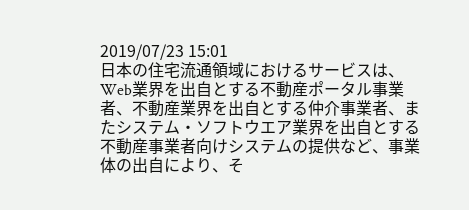2019/07/23 15:01
日本の住宅流通領域におけるサービスは、Web業界を出自とする不動産ポータル事業者、不動産業界を出自とする仲介事業者、またシステム・ソフトウエア業界を出自とする不動産事業者向けシステムの提供など、事業体の出自により、そ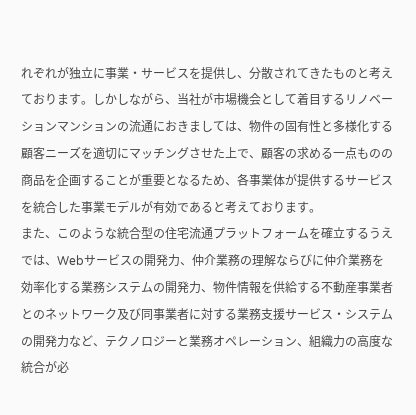れぞれが独立に事業・サービスを提供し、分散されてきたものと考えております。しかしながら、当社が市場機会として着目するリノベーションマンションの流通におきましては、物件の固有性と多様化する顧客ニーズを適切にマッチングさせた上で、顧客の求める一点ものの商品を企画することが重要となるため、各事業体が提供するサービスを統合した事業モデルが有効であると考えております。
また、このような統合型の住宅流通プラットフォームを確立するうえでは、Webサービスの開発力、仲介業務の理解ならびに仲介業務を効率化する業務システムの開発力、物件情報を供給する不動産事業者とのネットワーク及び同事業者に対する業務支援サービス・システムの開発力など、テクノロジーと業務オペレーション、組織力の高度な統合が必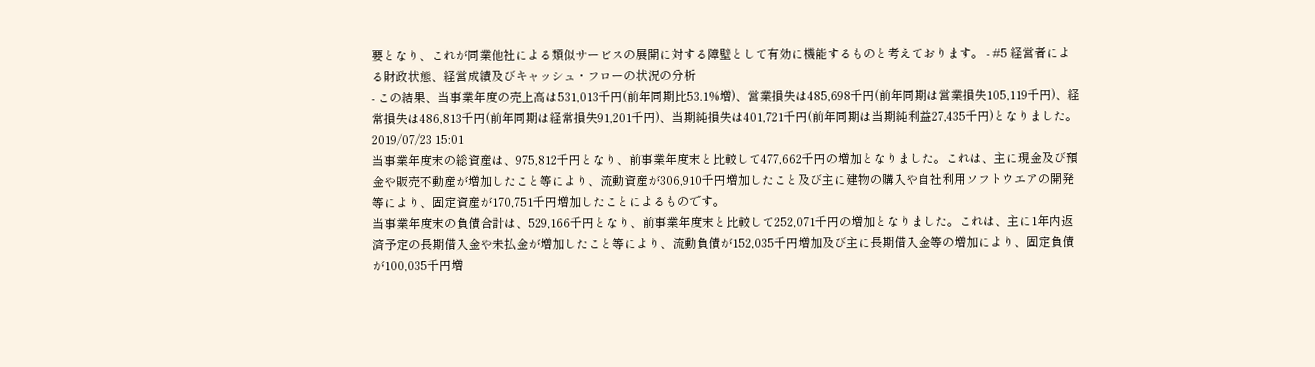要となり、これが同業他社による類似サービスの展開に対する障壁として有効に機能するものと考えております。 - #5 経営者による財政状態、経営成績及びキャッシュ・フローの状況の分析
- この結果、当事業年度の売上高は531,013千円(前年同期比53.1%増)、営業損失は485,698千円(前年同期は営業損失105,119千円)、経常損失は486,813千円(前年同期は経常損失91,201千円)、当期純損失は401,721千円(前年同期は当期純利益27,435千円)となりました。2019/07/23 15:01
当事業年度末の総資産は、975,812千円となり、前事業年度末と比較して477,662千円の増加となりました。これは、主に現金及び預金や販売不動産が増加したこと等により、流動資産が306,910千円増加したこと及び主に建物の購入や自社利用ソフトウエアの開発等により、固定資産が170,751千円増加したことによるものです。
当事業年度末の負債合計は、529,166千円となり、前事業年度末と比較して252,071千円の増加となりました。これは、主に1年内返済予定の長期借入金や未払金が増加したこと等により、流動負債が152,035千円増加及び主に長期借入金等の増加により、固定負債が100,035千円増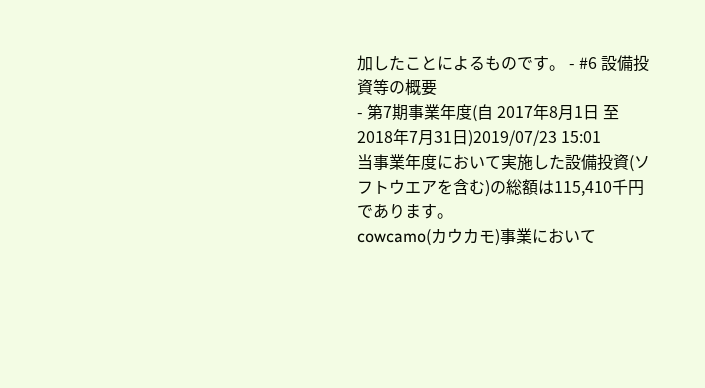加したことによるものです。 - #6 設備投資等の概要
- 第7期事業年度(自 2017年8月1日 至 2018年7月31日)2019/07/23 15:01
当事業年度において実施した設備投資(ソフトウエアを含む)の総額は115,410千円であります。
cowcamo(カウカモ)事業において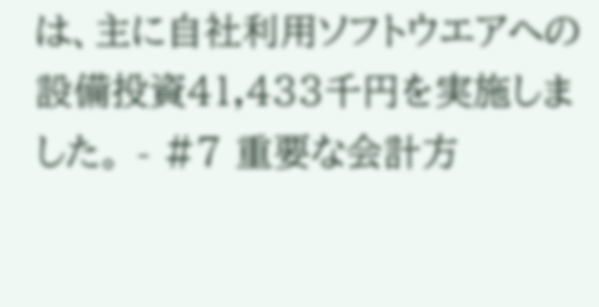は、主に自社利用ソフトウエアへの設備投資41,433千円を実施しました。 - #7 重要な会計方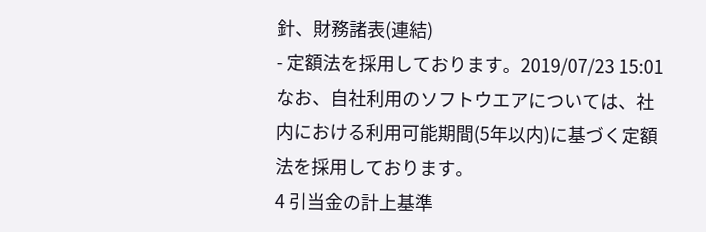針、財務諸表(連結)
- 定額法を採用しております。2019/07/23 15:01
なお、自社利用のソフトウエアについては、社内における利用可能期間(5年以内)に基づく定額法を採用しております。
4 引当金の計上基準